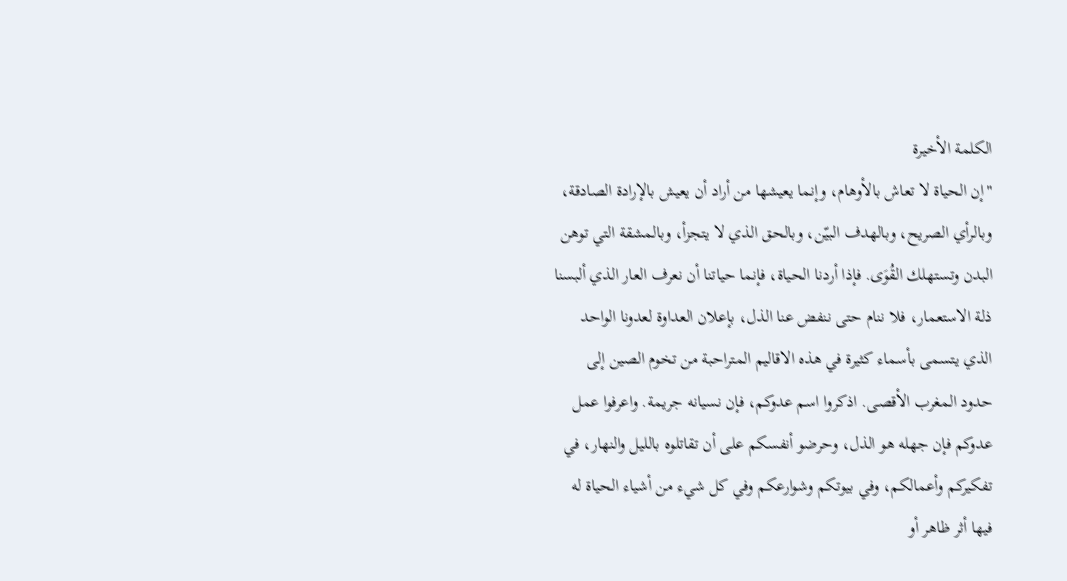الكلمة الأخيرة
"إن الحياة لا تعاش بالأوهام، وإنما يعيشها من أراد أن يعيش بالإرادة الصادقة، وبالرأي الصريح، وبالهدف البيّن، وبالحق الذي لا يتجزأ، وبالمشقة التي توهن البدن وتستهلك القُوَى. فإذا أردنا الحياة، فإنما حياتنا أن نعرف العار الذي ألبسنا ذلة الاستعمار، فلا ننام حتى ننفض عنا الذل، بإعلان العداوة لعدونا الواحد الذي يتسمى بأسماء كثيرة في هذه الاقاليم المتراحبة من تخوم الصين إلى حدود المغرب الأقصى. اذكروا اسم عدوكم، فإن نسيانه جريمة. واعرفوا عمل عدوكم فإن جهله هو الذل، وحرضو أنفسكم على أن تقاتلوه بالليل والنهار، في تفكيركم وأعمالكم، وفي بيوتكم وشوارعكم وفي كل شيء من أشياء الحياة له فيها أثر ظاهر أو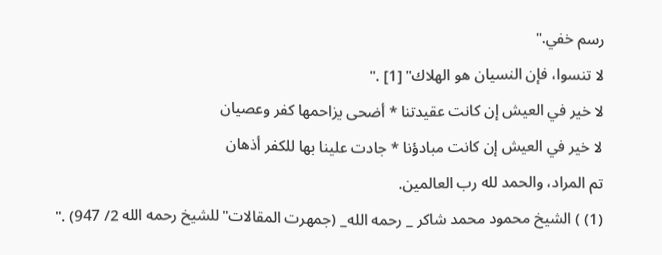رسم خفي."
لا تنسوا، فإن النسيان هو الهلاك" [1] ."
لا خير في العيش إن كانت عقيدتنا * أضحى يزاحمها كفر وعصيان
لا خير في العيش إن كانت مبادؤنا * جادت علينا بها للكفر أذهان
تم المراد، والحمد لله رب العالمين.
(1) ) الشيخ محمود محمد شاكر _ رحمه الله_ (جمهرت المقالات"للشيخ رحمه الله 2/ 947) ."